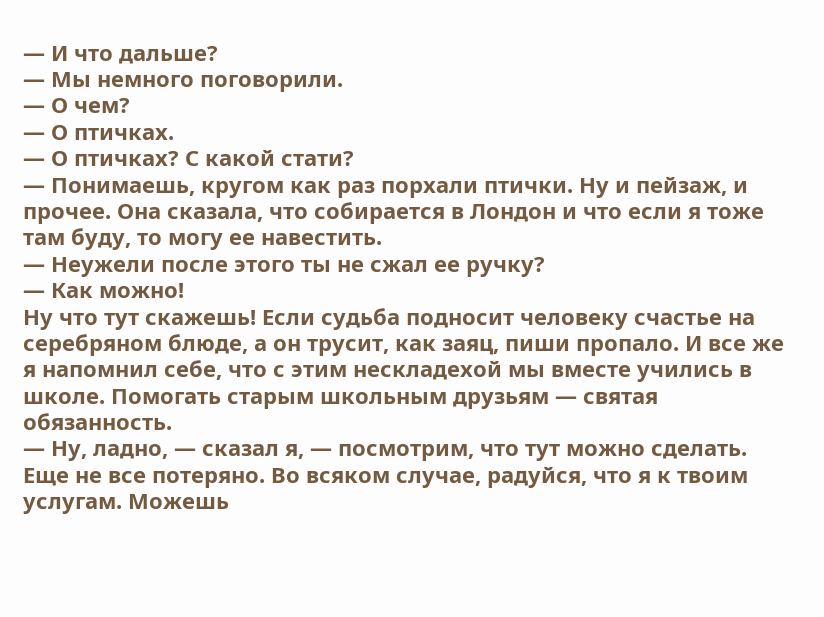— И что дальше?
— Мы немного поговорили.
— О чем?
— О птичках.
— О птичках? С какой стати?
— Понимаешь, кругом как раз порхали птички. Ну и пейзаж, и прочее. Она сказала, что собирается в Лондон и что если я тоже там буду, то могу ее навестить.
— Неужели после этого ты не сжал ее ручку?
— Как можно!
Ну что тут скажешь! Если судьба подносит человеку счастье на серебряном блюде, а он трусит, как заяц, пиши пропало. И все же я напомнил себе, что с этим нескладехой мы вместе учились в школе. Помогать старым школьным друзьям — святая обязанность.
— Ну, ладно, — сказал я, — посмотрим, что тут можно сделать. Еще не все потеряно. Во всяком случае, радуйся, что я к твоим услугам. Можешь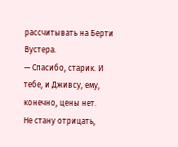рассчитывать на Берти Вустера.
— Спасибо, старик. И тебе, и Дживсу, ему, конечно, цены нет.
Не стану отрицать,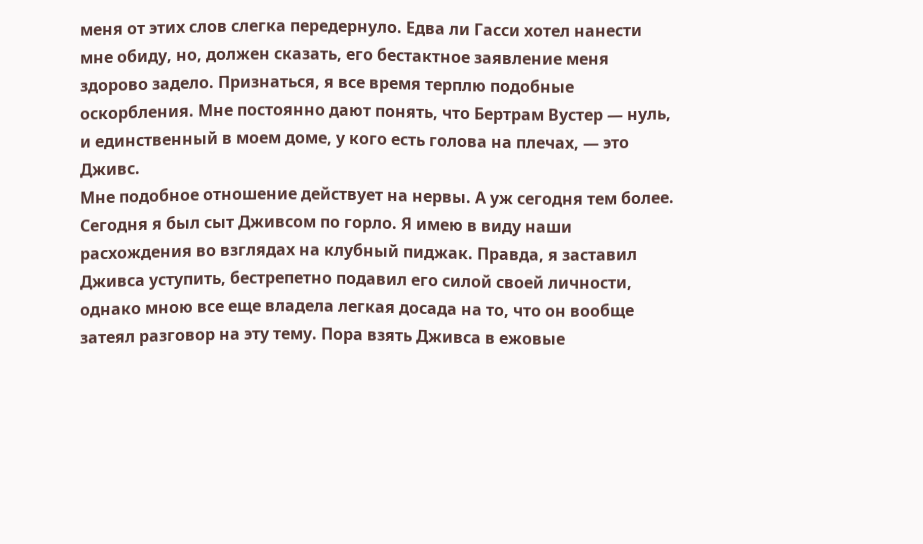меня от этих слов слегка передернуло. Едва ли Гасси хотел нанести мне обиду, но, должен сказать, его бестактное заявление меня здорово задело. Признаться, я все время терплю подобные оскорбления. Мне постоянно дают понять, что Бертрам Вустер — нуль, и единственный в моем доме, у кого есть голова на плечах, — это Дживс.
Мне подобное отношение действует на нервы. А уж сегодня тем более. Сегодня я был сыт Дживсом по горло. Я имею в виду наши расхождения во взглядах на клубный пиджак. Правда, я заставил Дживса уступить, бестрепетно подавил его силой своей личности, однако мною все еще владела легкая досада на то, что он вообще затеял разговор на эту тему. Пора взять Дживса в ежовые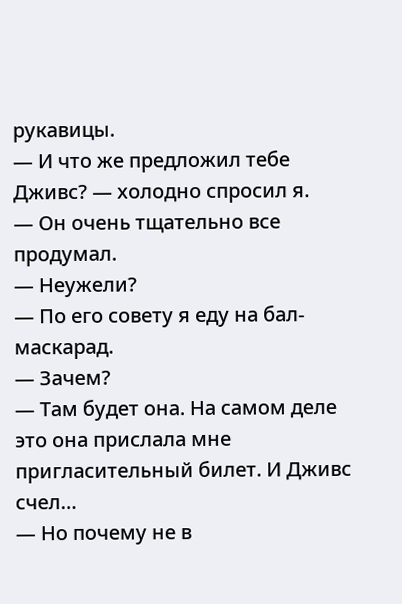рукавицы.
— И что же предложил тебе Дживс? — холодно спросил я.
— Он очень тщательно все продумал.
— Неужели?
— По его совету я еду на бал-маскарад.
— Зачем?
— Там будет она. На самом деле это она прислала мне пригласительный билет. И Дживс счел…
— Но почему не в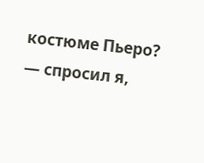костюме Пьеро? — спросил я,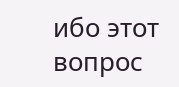ибо этот вопрос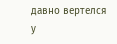давно вертелся у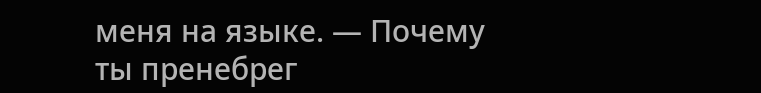меня на языке. — Почему ты пренебрег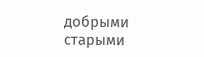добрыми старыми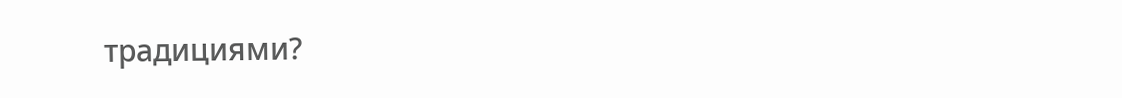традициями?